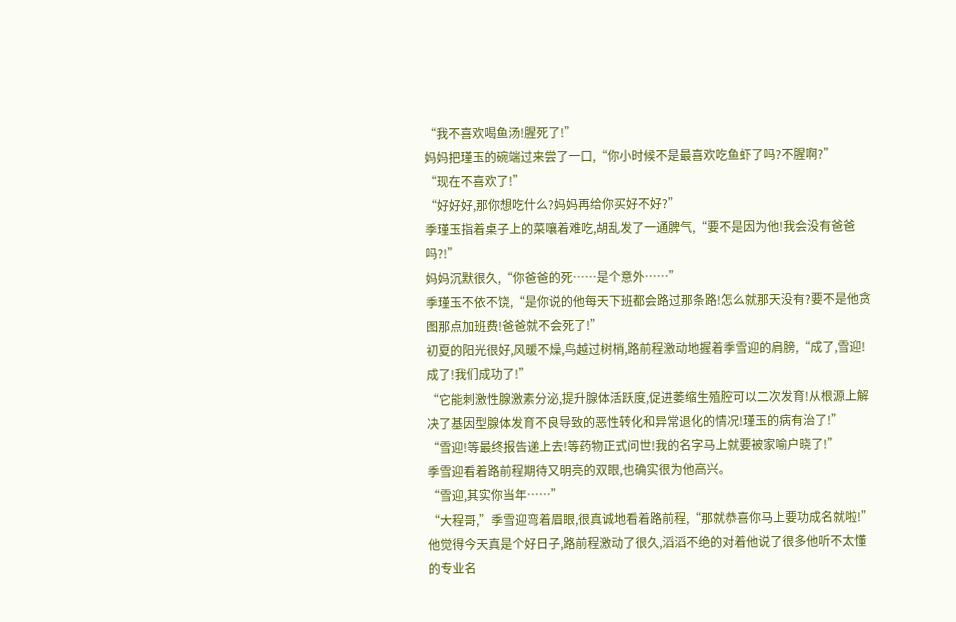“我不喜欢喝鱼汤!腥死了!”
妈妈把瑾玉的碗端过来尝了一口,“你小时候不是最喜欢吃鱼虾了吗?不腥啊?”
“现在不喜欢了!”
“好好好,那你想吃什么?妈妈再给你买好不好?”
季瑾玉指着桌子上的菜嚷着难吃,胡乱发了一通脾气,“要不是因为他!我会没有爸爸吗?!”
妈妈沉默很久,“你爸爸的死……是个意外……”
季瑾玉不依不饶,“是你说的他每天下班都会路过那条路!怎么就那天没有?要不是他贪图那点加班费!爸爸就不会死了!”
初夏的阳光很好,风暖不燥,鸟越过树梢,路前程激动地握着季雪迎的肩膀,“成了,雪迎!成了!我们成功了!”
“它能刺激性腺激素分泌,提升腺体活跃度,促进萎缩生殖腔可以二次发育!从根源上解决了基因型腺体发育不良导致的恶性转化和异常退化的情况!瑾玉的病有治了!”
“雪迎!等最终报告递上去!等药物正式问世!我的名字马上就要被家喻户晓了!”
季雪迎看着路前程期待又明亮的双眼,也确实很为他高兴。
“雪迎,其实你当年……”
“大程哥,”季雪迎弯着眉眼,很真诚地看着路前程,“那就恭喜你马上要功成名就啦!”
他觉得今天真是个好日子,路前程激动了很久,滔滔不绝的对着他说了很多他听不太懂的专业名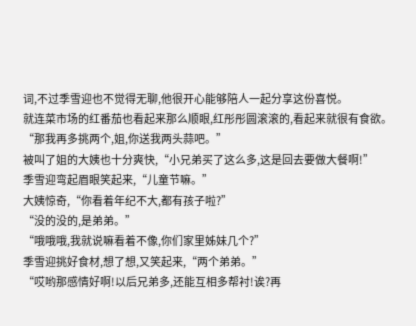词,不过季雪迎也不觉得无聊,他很开心能够陪人一起分享这份喜悦。
就连菜市场的红番茄也看起来那么顺眼,红彤彤圆滚滚的,看起来就很有食欲。
“那我再多挑两个,姐,你送我两头蒜吧。”
被叫了姐的大姨也十分爽快,“小兄弟买了这么多,这是回去要做大餐啊!”
季雪迎弯起眉眼笑起来,“儿童节嘛。”
大姨惊奇,“你看着年纪不大,都有孩子啦?”
“没的没的,是弟弟。”
“哦哦哦,我就说嘛看着不像,你们家里姊妹几个?”
季雪迎挑好食材,想了想,又笑起来,“两个弟弟。”
“哎哟那感情好啊!以后兄弟多,还能互相多帮衬!诶?再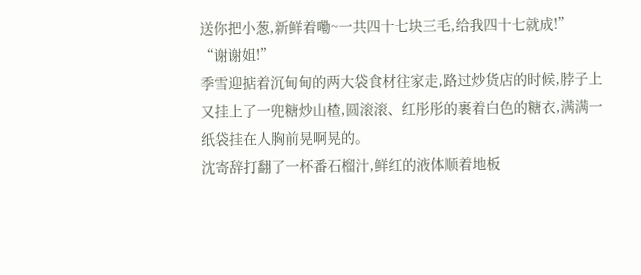送你把小葱,新鲜着嘞~一共四十七块三毛,给我四十七就成!”
“谢谢姐!”
季雪迎掂着沉甸甸的两大袋食材往家走,路过炒货店的时候,脖子上又挂上了一兜糖炒山楂,圆滚滚、红彤彤的裹着白色的糖衣,满满一纸袋挂在人胸前晃啊晃的。
沈寄辞打翻了一杯番石榴汁,鲜红的液体顺着地板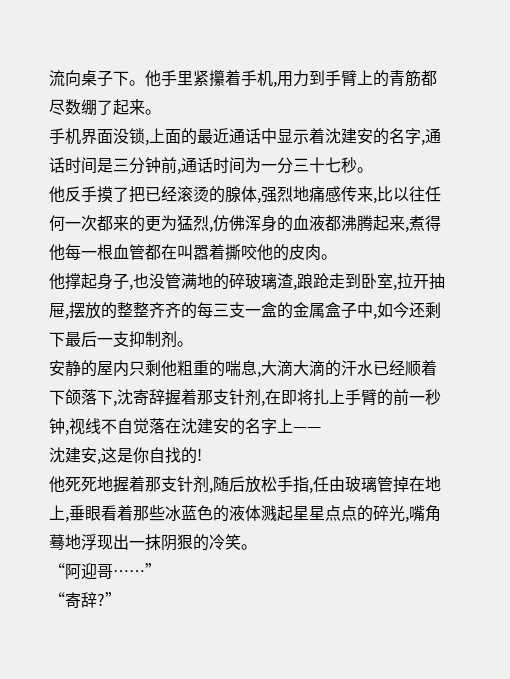流向桌子下。他手里紧攥着手机,用力到手臂上的青筋都尽数绷了起来。
手机界面没锁,上面的最近通话中显示着沈建安的名字,通话时间是三分钟前,通话时间为一分三十七秒。
他反手摸了把已经滚烫的腺体,强烈地痛感传来,比以往任何一次都来的更为猛烈,仿佛浑身的血液都沸腾起来,煮得他每一根血管都在叫嚣着撕咬他的皮肉。
他撑起身子,也没管满地的碎玻璃渣,踉跄走到卧室,拉开抽屉,摆放的整整齐齐的每三支一盒的金属盒子中,如今还剩下最后一支抑制剂。
安静的屋内只剩他粗重的喘息,大滴大滴的汗水已经顺着下颌落下,沈寄辞握着那支针剂,在即将扎上手臂的前一秒钟,视线不自觉落在沈建安的名字上——
沈建安,这是你自找的!
他死死地握着那支针剂,随后放松手指,任由玻璃管掉在地上,垂眼看着那些冰蓝色的液体溅起星星点点的碎光,嘴角蓦地浮现出一抹阴狠的冷笑。
“阿迎哥……”
“寄辞?”